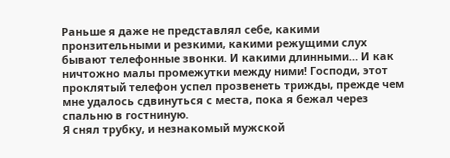Раньше я даже не представлял себе, какими пронзительными и резкими, какими режущими слух бывают телефонные звонки. И какими длинными… И как ничтожно малы промежутки между ними! Господи, этот проклятый телефон успел прозвенеть трижды, прежде чем мне удалось сдвинуться с места, пока я бежал через спальню в гостниную.
Я снял трубку, и незнакомый мужской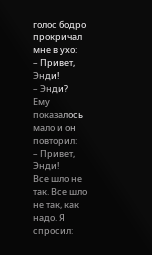голос бодро прокричал мне в ухо:
– Привет, Энди!
– Энди?
Ему показалось мало и он повторил:
– Привет, Энди!
Все шло не так. Все шло не так, как надо. Я спросил: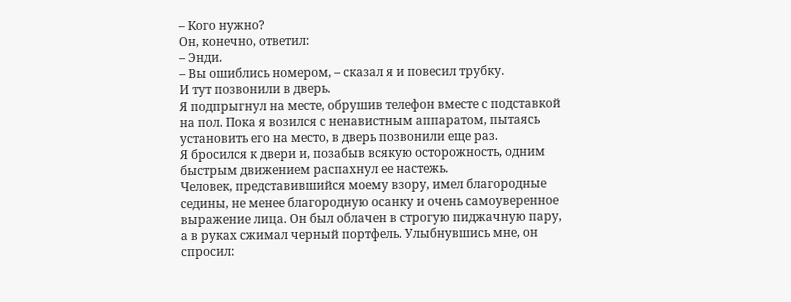– Кого нужно?
Он, конечно, ответил:
– Энди.
– Вы ошиблись номером, – сказал я и повесил трубку.
И тут позвонили в дверь.
Я подпрыгнул на месте, обрушив телефон вместе с подставкой на пол. Пока я возился с ненавистным аппаратом, пытаясь установить его на место, в дверь позвонили еще раз.
Я бросился к двери и, позабыв всякую осторожность, одним быстрым движением распахнул ее настежь.
Человек, представившийся моему взору, имел благородные седины, не менее благородную осанку и очень самоуверенное выражение лица. Он был облачен в строгую пиджачную пару, а в руках сжимал черный портфель. Улыбнувшись мне, он спросил: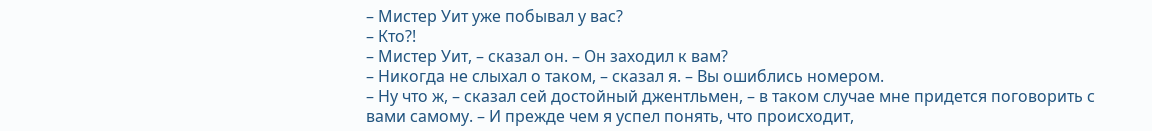– Мистер Уит уже побывал у вас?
– Кто?!
– Мистер Уит, – сказал он. – Он заходил к вам?
– Никогда не слыхал о таком, – сказал я. – Вы ошиблись номером.
– Ну что ж, – сказал сей достойный джентльмен, – в таком случае мне придется поговорить с вами самому. – И прежде чем я успел понять, что происходит,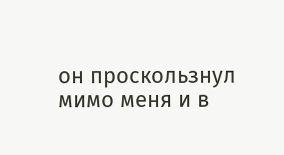он проскользнул мимо меня и в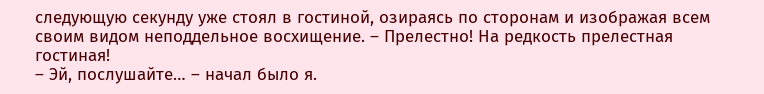следующую секунду уже стоял в гостиной, озираясь по сторонам и изображая всем своим видом неподдельное восхищение. – Прелестно! На редкость прелестная гостиная!
– Эй, послушайте… – начал было я.